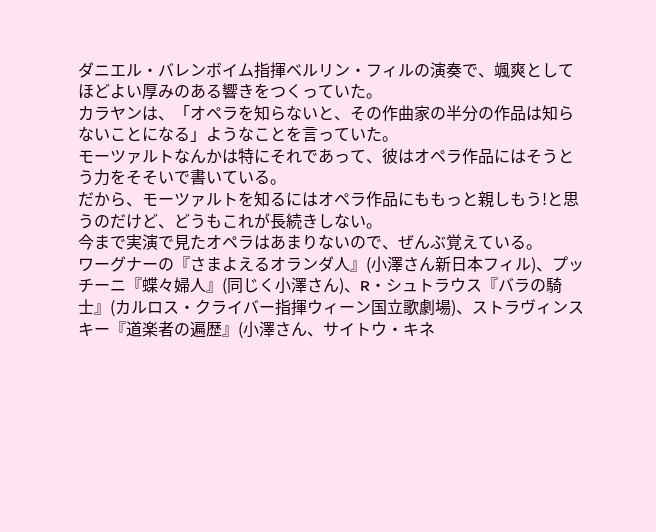ダニエル・バレンボイム指揮ベルリン・フィルの演奏で、颯爽としてほどよい厚みのある響きをつくっていた。
カラヤンは、「オペラを知らないと、その作曲家の半分の作品は知らないことになる」ようなことを言っていた。
モーツァルトなんかは特にそれであって、彼はオペラ作品にはそうとう力をそそいで書いている。
だから、モーツァルトを知るにはオペラ作品にももっと親しもう!と思うのだけど、どうもこれが長続きしない。
今まで実演で見たオペラはあまりないので、ぜんぶ覚えている。
ワーグナーの『さまよえるオランダ人』(小澤さん新日本フィル)、プッチーニ『蝶々婦人』(同じく小澤さん)、R・シュトラウス『バラの騎士』(カルロス・クライバー指揮ウィーン国立歌劇場)、ストラヴィンスキー『道楽者の遍歴』(小澤さん、サイトウ・キネ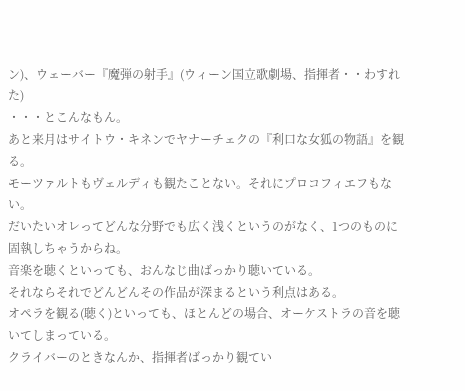ン)、ウェーバー『魔弾の射手』(ウィーン国立歌劇場、指揮者・・わすれた)
・・・とこんなもん。
あと来月はサイトウ・キネンでヤナーチェクの『利口な女狐の物語』を観る。
モーツァルトもヴェルディも観たことない。それにプロコフィエフもない。
だいたいオレってどんな分野でも広く浅くというのがなく、1つのものに固執しちゃうからね。
音楽を聴くといっても、おんなじ曲ばっかり聴いている。
それならそれでどんどんその作品が深まるという利点はある。
オペラを観る(聴く)といっても、ほとんどの場合、オーケストラの音を聴いてしまっている。
クライバーのときなんか、指揮者ばっかり観てい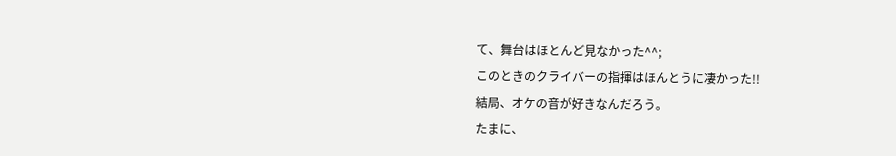て、舞台はほとんど見なかった^^;
このときのクライバーの指揮はほんとうに凄かった!!
結局、オケの音が好きなんだろう。
たまに、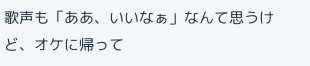歌声も「ああ、いいなぁ」なんて思うけど、オケに帰って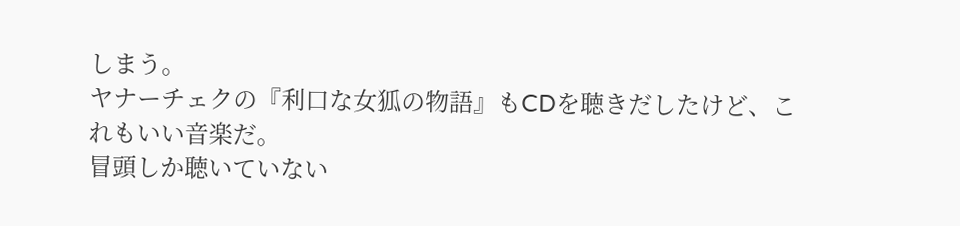しまう。
ヤナーチェクの『利口な女狐の物語』もCDを聴きだしたけど、これもいい音楽だ。
冒頭しか聴いていない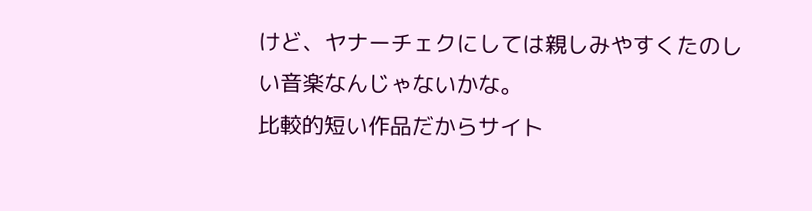けど、ヤナーチェクにしては親しみやすくたのしい音楽なんじゃないかな。
比較的短い作品だからサイト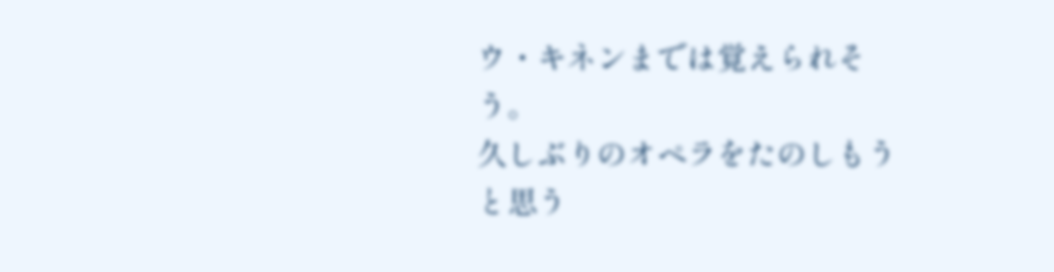ウ・キネンまでは覚えられそう。
久しぶりのオペラをたのしもうと思う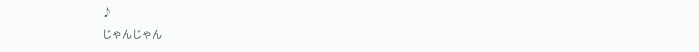♪
じゃんじゃん